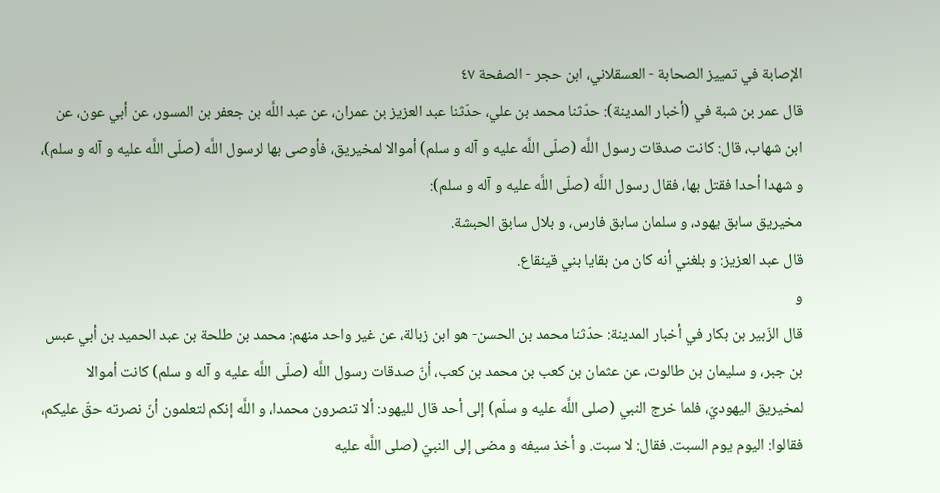الإصابة في تمييز الصحابة - العسقلاني، ابن حجر - الصفحة ٤٧
قال عمر بن شبة في (أخبار المدينة): حدّثنا محمد بن علي، حدّثنا عبد العزيز بن عمران، عن عبد اللَّه بن جعفر بن المسور، عن أبي عون، عن ابن شهاب، قال: كانت صدقات رسول اللَّه (صلّى اللَّه عليه و آله و سلم) أموالا لمخيريق، فأوصى بها لرسول اللَّه (صلّى اللَّه عليه و آله و سلم)، و شهدا أحدا فقتل بها، فقال رسول اللَّه (صلّى اللَّه عليه و آله و سلم):
مخيريق سابق يهود، و سلمان سابق فارس، و بلال سابق الحبشة.
قال عبد العزيز: و بلغني أنه كان من بقايا بني قينقاع.
و
قال الزّبير بن بكار في أخبار المدينة: حدّثنا محمد بن الحسن- هو ابن زبالة، عن غير واحد منهم: محمد بن طلحة بن عبد الحميد بن أبي عبس بن جبر، و سليمان بن طالوت، عن عثمان بن كعب بن محمد بن كعب، أنّ صدقات رسول اللَّه (صلّى اللَّه عليه و آله و سلم) كانت أموالا لمخيريق اليهوديّ، فلما خرج النبي (صلى اللَّه عليه و سلّم) إلى أحد قال لليهود: ألا تنصرون محمدا، و اللَّه إنكم لتعلمون أنّ نصرته حقّ عليكم، فقالوا: اليوم يوم السبت. فقال: لا سبت. و أخذ سيفه و مضى إلى النبيّ (صلى اللَّه عليه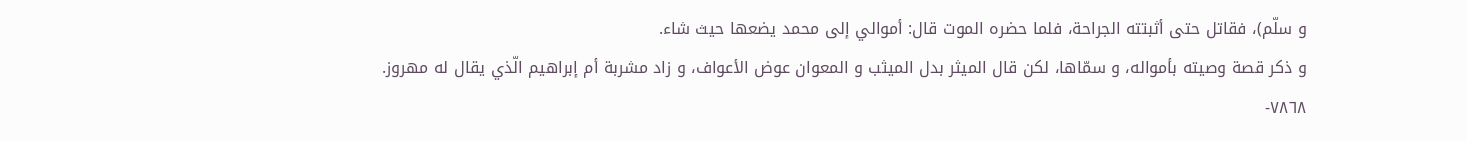و سلّم)، فقاتل حتى أثبتته الجراحة، فلما حضره الموت قال: أموالي إلى محمد يضعها حيث شاء.
و ذكر قصة وصيته بأمواله، و سمّاها، لكن قال الميثر بدل الميثب و المعوان عوض الأعواف، و زاد مشربة أم إبراهيم الّذي يقال له مهروز.
٧٨٦٨-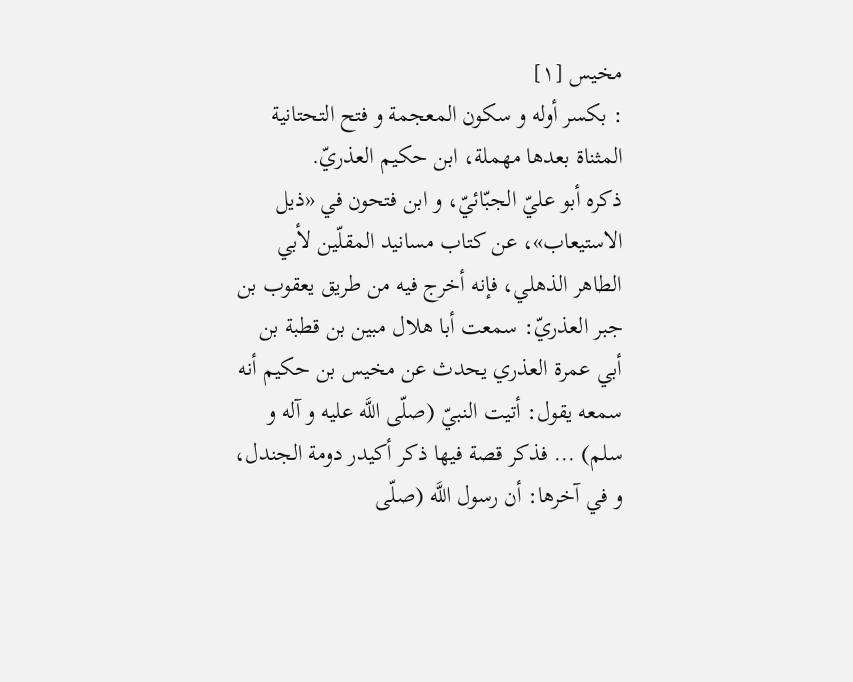مخيس [١]
: بكسر أوله و سكون المعجمة و فتح التحتانية المثناة بعدها مهملة، ابن حكيم العذريّ.
ذكره أبو عليّ الجبّائيّ، و ابن فتحون في «ذيل الاستيعاب»، عن كتاب مسانيد المقلّين لأبي الطاهر الذهلي، فإنه أخرج فيه من طريق يعقوب بن جبر العذريّ: سمعت أبا هلال مبين بن قطبة بن أبي عمرة العذري يحدث عن مخيس بن حكيم أنه سمعه يقول: أتيت النبيّ (صلّى اللَّه عليه و آله و سلم) ... فذكر قصة فيها ذكر أكيدر دومة الجندل، و في آخرها: أن رسول اللَّه (صلّى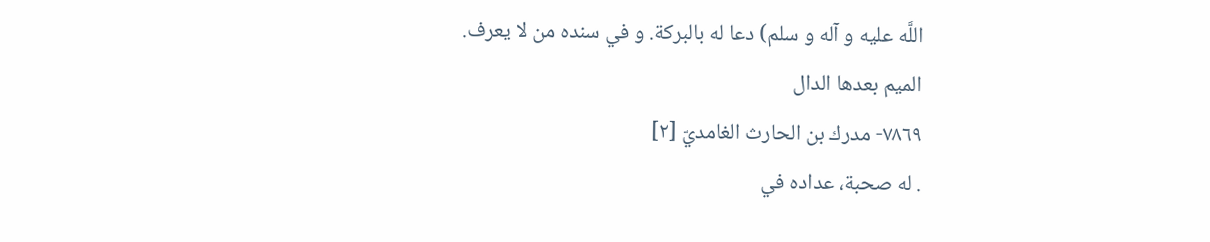اللَّه عليه و آله و سلم) دعا له بالبركة. و في سنده من لا يعرف.
الميم بعدها الدال
٧٨٦٩- مدرك بن الحارث الغامديّ [٢]
. له صحبة، عداده في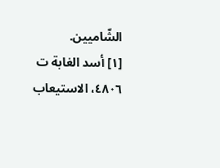الشّاميين.
[١] أسد الغابة ت ٤٨٠٦، الاستيعاب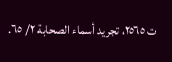ت ٢٥٦٥، تجريد أسماء الصحابة ٢/ ٦٥.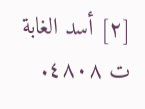[٢] أسد الغابة ت ٤٨٠٨.